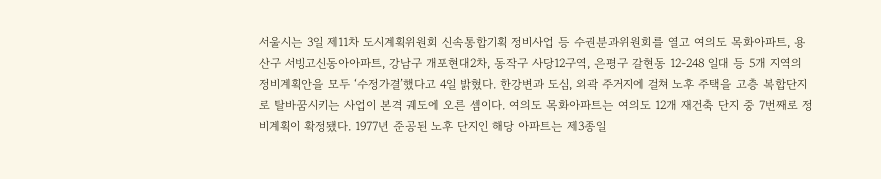서울시는 3일 제11차 도시계획위원회 신속통합기획 정비사업 등 수권분과위원회를 열고 여의도 목화아파트, 용산구 서빙고신동아아파트, 강남구 개포현대2차, 동작구 사당12구역, 은평구 갈현동 12-248 일대 등 5개 지역의 정비계획안을 모두 ‘수정가결’했다고 4일 밝혔다. 한강변과 도심, 외곽 주거지에 걸쳐 노후 주택을 고층 복합단지로 탈바꿈시키는 사업이 본격 궤도에 오른 셈이다. 여의도 목화아파트는 여의도 12개 재건축 단지 중 7번째로 정비계획이 확정됐다. 1977년 준공된 노후 단지인 해당 아파트는 제3종일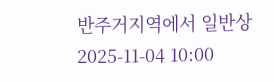반주거지역에서 일반상
2025-11-04 10:00